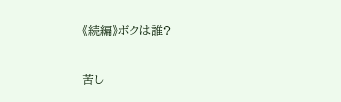《続編》ボクは誰?

苦し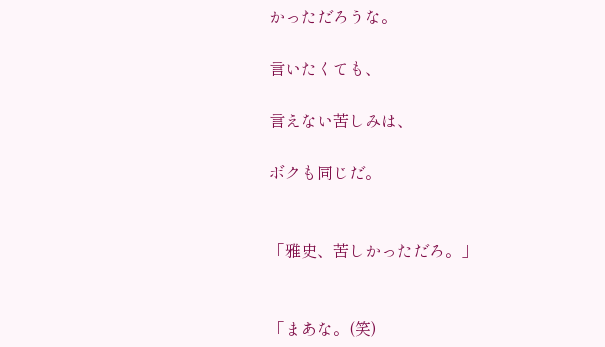かっただろうな。

言いたくても、

言えない苦しみは、

ボクも同じだ。


「雅史、苦しかっただろ。」


「まあな。(笑)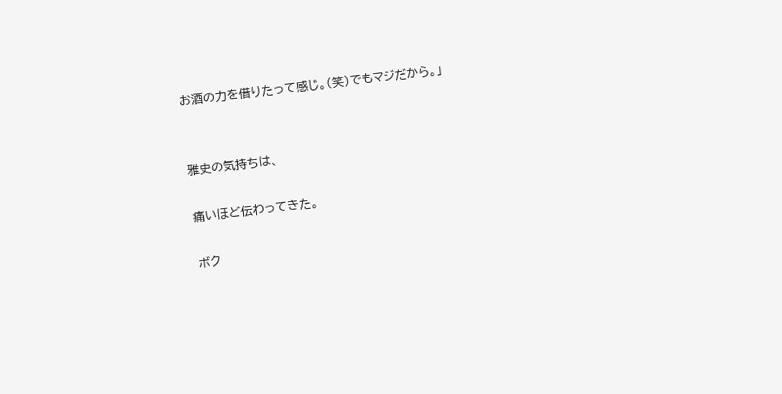お酒の力を借りたって感じ。(笑)でもマジだから。」


雅史の気持ちは、

痛いほど伝わってきた。

ボク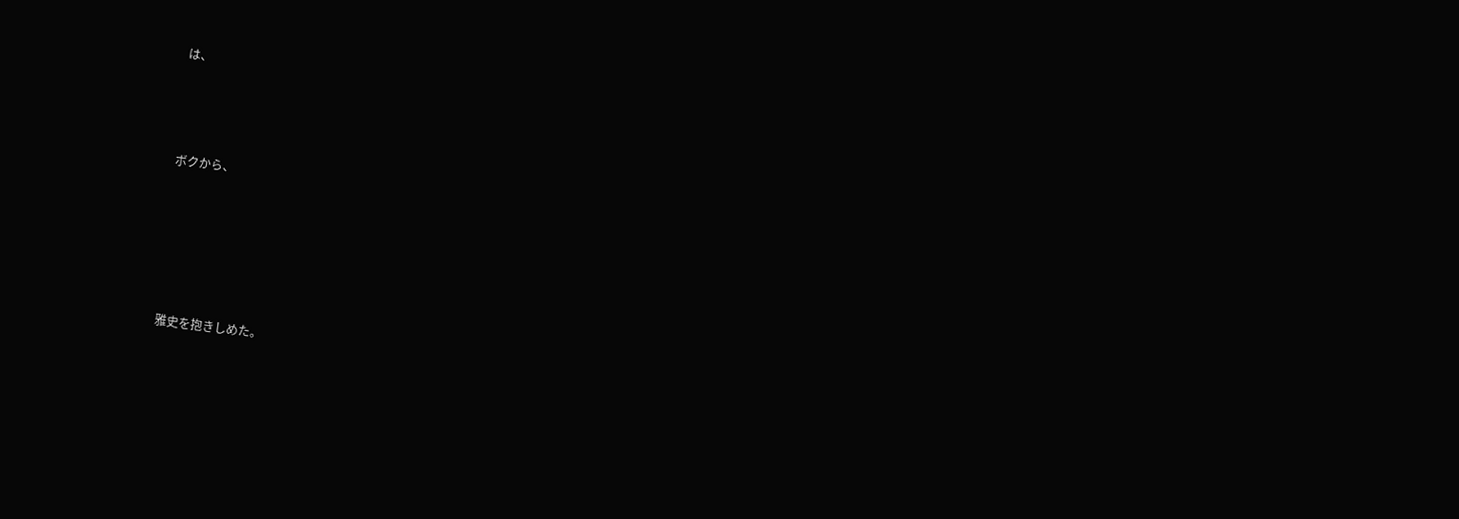は、



ボクから、





雅史を抱きしめた。